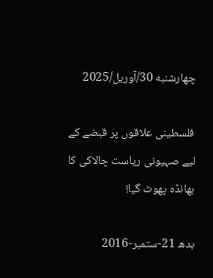چهارشنبه 30/آوریل/2025

فلسطینی علاقوں پر قبضے کے لیے صہیونی ریاست چالاکی کا بھانڈہ پھوٹ گیا!

بدھ 21-ستمبر-2016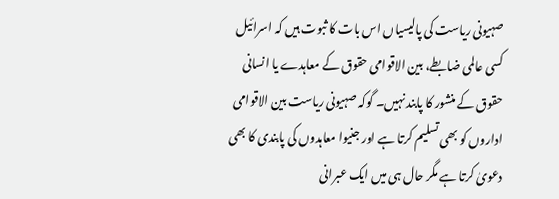صہیونی ریاست کی پالیسیاں اس بات کا ثبوت ہیں کہ اسرائیل کسی عالمی ضابطے، بین الاقوامی حقوق کے معاہدے یا انسانی حقوق کے منشور کا پابند نہیں۔ گوکہ صہیونی ریاست بین الاقوامی اداروں کو بھی تسلیم کرتا ہے اور جنیوا معاہدوں کی پابندی کا بھی دعویٰ کرتا ہے مگر حال ہی میں ایک عبرانی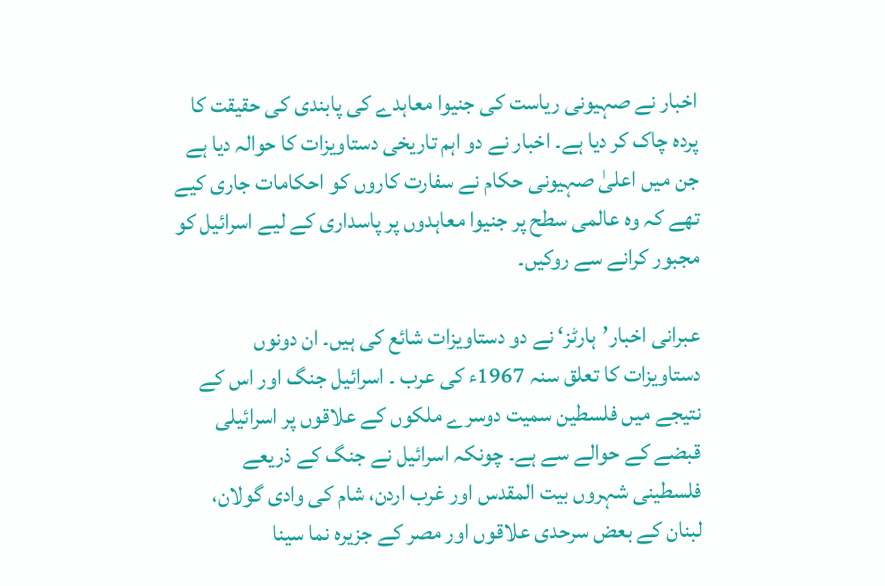اخبار نے صہیونی ریاست کی جنیوا معاہدے کی پابندی کی حقیقت کا پردہ چاک کر دیا ہے۔ اخبار نے دو اہم تاریخی دستاویزات کا حوالہ دیا ہے جن میں اعلیٰ صہیونی حکام نے سفارت کاروں کو احکامات جاری کیے تھے کہ وہ عالمی سطح پر جنیوا معاہدوں پر پاسداری کے لیے اسرائیل کو مجبور کرانے سے روکیں۔

عبرانی اخبار’ہارٹز‘ نے دو دستاویزات شائع کی ہیں۔ ان دونوں دستاویزات کا تعلق سنہ 1967ء کی عرب ۔ اسرائیل جنگ اور اس کے نتیجے میں فلسطین سمیت دوسرے ملکوں کے علاقوں پر اسرائیلی قبضے کے حوالے سے ہے۔ چونکہ اسرائیل نے جنگ کے ذریعے فلسطینی شہروں بیت المقدس اور غرب اردن، شام کی وادی گولان، لبنان کے بعض سرحدی علاقوں اور مصر کے جزیرہ نما سینا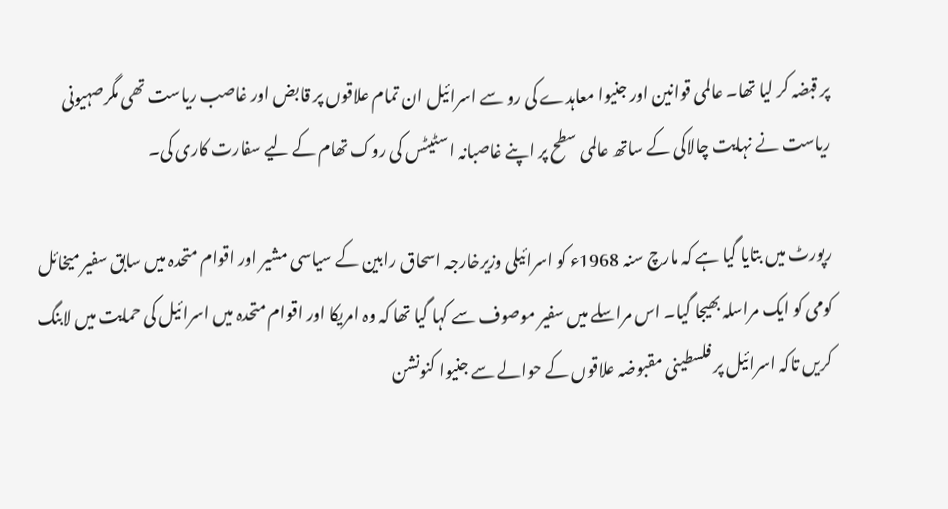پر قبضہ کر لیا تھا۔ عالمی قوانین اور جنیوا معاہدے کی رو سے اسرائیل ان تمام علاقوں پر قابض اور غاصب ریاست تھی مگرصہیونی ریاست نے نہایت چالاکی کے ساتھ عالمی سطح پر اپنے غاصبانہ اسٹیٹس کی روک تھام کے لیے سفارت کاری کی۔

رپورٹ میں بتایا گیا ہے کہ مارچ سنہ 1968ء کو اسرائیلی وزیرخارجہ اسحاق رابین کے سیاسی مشیر اور اقوام متحدہ میں سابق سفیر میخائل کومی کو ایک مراسلہ بھیجا گیا۔ اس مراسلے میں سفیر موصوف سے کہا گیا تھا کہ وہ امریکا اور اقوام متحدہ میں اسرائیل کی حمایت میں لابنگ کریں تاکہ اسرائیل پر فلسطینی مقبوضہ علاقوں کے حوالے سے جنیوا کنونشن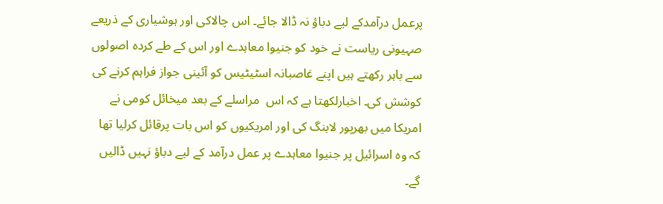پرعمل درآمدکے لیے دباؤ نہ ڈالا جائے۔ اس چالاکی اور ہوشیاری کے ذریعے صہیونی ریاست نے خود کو جنیوا معاہدے اور اس کے طے کردہ اصولوں سے باہر رکھتے ہیں اپنے غاصبانہ اسٹیٹیس کو آئینی جواز فراہم کرنے کی کوشش کی۔ اخبارلکھتا ہے کہ اس  مراسلے کے بعد میخائل کومی نے امریکا میں بھرپور لابنگ کی اور امریکیوں کو اس بات پرقائل کرلیا تھا کہ وہ اسرائیل پر جنیوا معاہدے پر عمل درآمد کے لیے دباؤ نہیں ڈالیں گے۔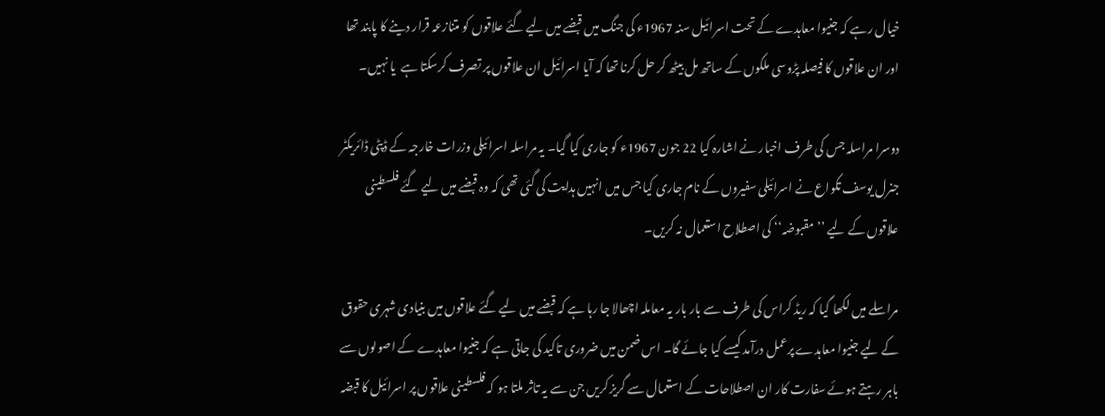خیال رہے کہ جنیوا معاہدے کے تحت اسرائیل سنہ 1967ء کی جنگ میں قبضے میں لیے گئے علاقوں کو متنازعہ قرار دینے کا پابند تھا اور ان علاقوں کا فیصلہ پڑوسی ملکوں کے ساتھ مل بیٹھ کر حل کرنا تھا کہ آیا اسرائیل ان علاقوں پر تصرف کرسکتا ہے  یا نہیں۔

دوسرا مراسلہ جس کی طرف اخبار نے اشارہ کیا 22 جون 1967ء کو جاری کیا گیا۔ یہ مراسلہ اسرائیلی وزرات خارجہ کے ڈپٹی ڈائریکٹر جنرل یوسف تکواع نے اسرائیلی سفیروں کے نام جاری کیا جس میں انہیں ہدایت کی گئی تھی کہ وہ قبضے میں لیے گئے فلسطینی علاقوں کے لیے ’’مقبوضہ‘‘ کی اصطلاح استعمال نہ کریں۔

مراسلے میں لکھا گیا کہ ریڈ کراس کی طرف سے بار بار یہ معاملہ اچھالا جا رہا ہے کہ قبضے میں لیے گئے علاقوں میں بنیادی شہری حقوق کے لیے جنیوا معاہدے پرعمل درآمد کیسے کیا جائے گا۔ اس ضمن میں ضروری تاکید کی جاتی ہے کہ جنیوا معاہدے کے اصولوں سے باہر رہتے ہوئے سفارت کار ان اصطلاحات کے استعمال سے گریز کریں جن سے یہ تاثر ملتا ہو کہ فلسطینی علاقوں پر اسرائیل کا قبضہ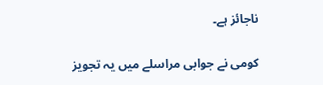ناجائز ہے۔

کومی نے جوابی مراسلے میں یہ تجویز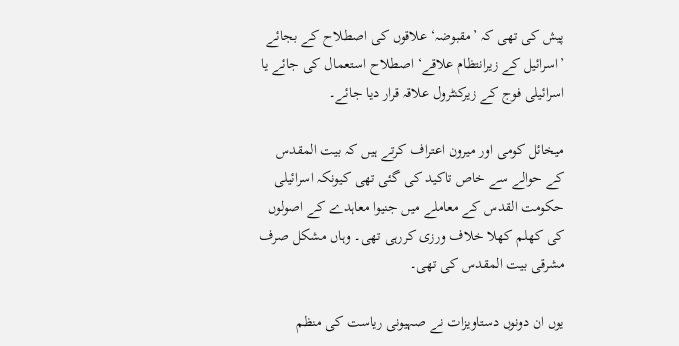پیش کی تھی کہ ’مقبوضہ‘ علاقوں کی اصطلاح کے بجائے ’اسرائیل کے زیرانتظام علاقے‘ اصطلاح استعمال کی جائے یا اسرائیلی فوج کے زیرکنٹرول علاقہ قرار دیا جائے۔

میخائل کومی اور میرون اعتراف کرتے ہیں کہ بیت المقدس کے حوالے سے خاص تاکید کی گئی تھی کیونکہ اسرائیلی حکومت القدس کے معاملے میں جنیوا معاہدے کے اصولوں کی کھلم کھلا خلاف ورزی کررہی تھی۔ وہاں مشکل صرف مشرقی بیت المقدس کی تھی۔

یوں ان دونوں دستاویزات نے صہیونی ریاست کی منظم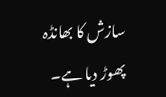سازش کا بھانڈہ پھوڑ دیا ہے۔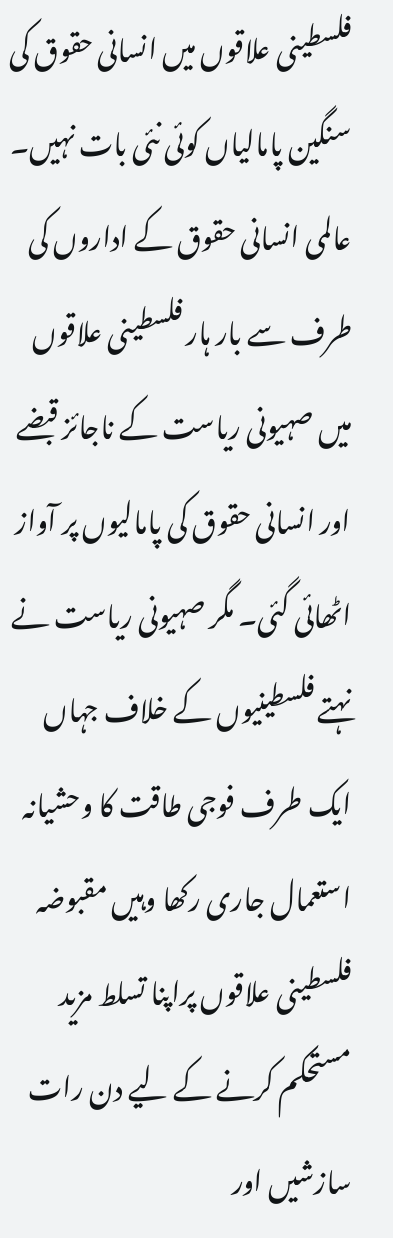فلسطینی علاقوں میں انسانی حقوق کی سنگین پامالیاں کوئی نئی بات نہیں۔ عالمی انسانی حقوق کے اداروں کی طرف سے بار ہار فلسطینی علاقوں میں صہیونی ریاست کے ناجائز قبضے اور انسانی حقوق کی پامالیوں پر آواز اٹھائی گئی۔ مگر صہیونی ریاست نے نہتے فلسطینیوں کے خلاف جہاں ایک طرف فوجی طاقت کا وحشیانہ استعمال جاری رکھا وہیں مقبوضہ فلسطینی علاقوں پراپنا تسلط مزید مستحکم کرنے کے لیے دن رات سازشیں اور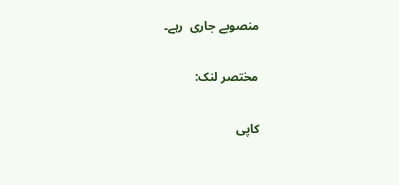منصوبے جاری  رہے۔

مختصر لنک:

کاپی